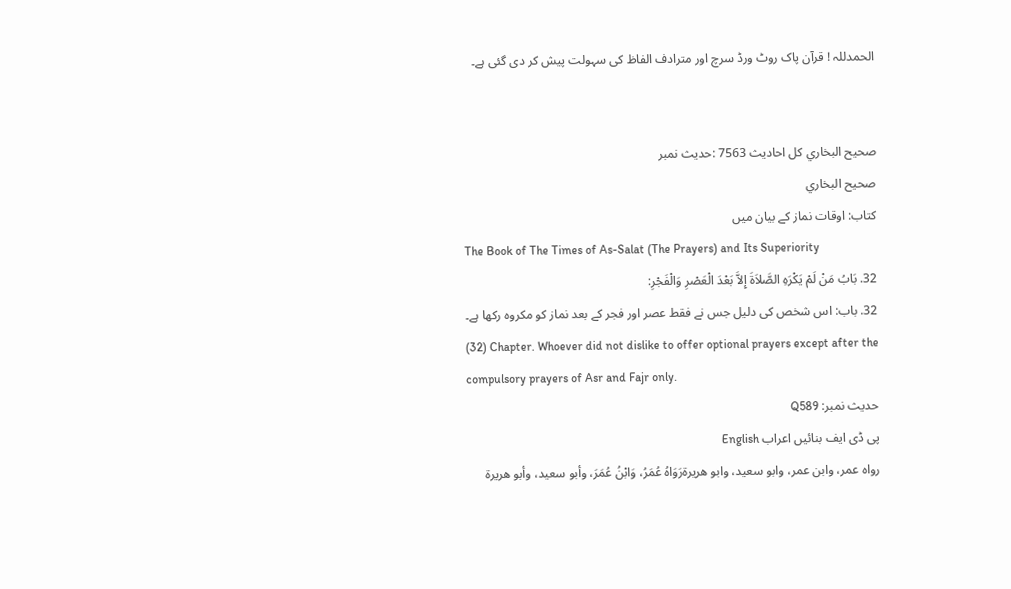الحمدللہ ! قرآن پاک روٹ ورڈ سرچ اور مترادف الفاظ کی سہولت پیش کر دی گئی ہے۔


صحيح البخاري کل احادیث 7563 :حدیث نمبر
صحيح البخاري
کتاب: اوقات نماز کے بیان میں
The Book of The Times of As-Salat (The Prayers) and Its Superiority
32. بَابُ مَنْ لَمْ يَكْرَهِ الصَّلاَةَ إِلاَّ بَعْدَ الْعَصْرِ وَالْفَجْرِ:
32. باب: اس شخص کی دلیل جس نے فقط عصر اور فجر کے بعد نماز کو مکروہ رکھا ہے۔
(32) Chapter. Whoever did not dislike to offer optional prayers except after the compulsory prayers of Asr and Fajr only.
حدیث نمبر: Q589
پی ڈی ایف بنائیں اعراب English
رواه عمر، وابن عمر، وابو سعيد، وابو هريرةرَوَاهُ عُمَرُ، وَابْنُ عُمَرَ، وأبو سعيد، وأبو هريرة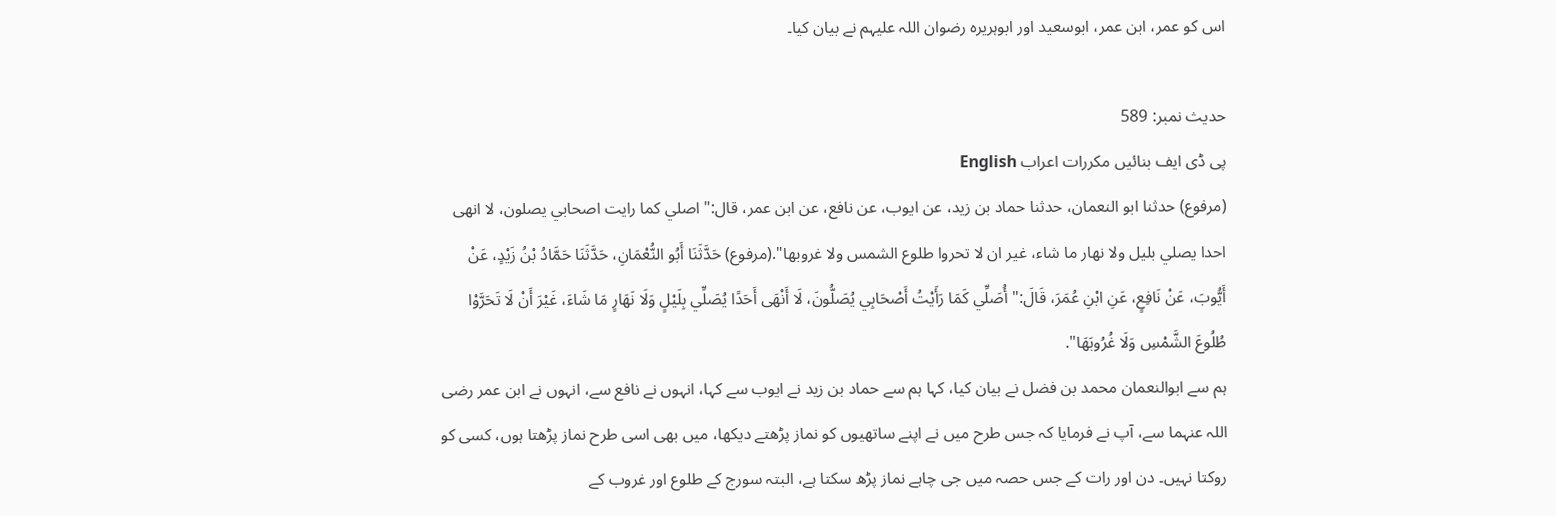اس کو عمر، ابن عمر، ابوسعید اور ابوہریرہ رضوان اللہ علیہم نے بیان کیا۔

حدیث نمبر: 589
پی ڈی ایف بنائیں مکررات اعراب English
(مرفوع) حدثنا ابو النعمان، حدثنا حماد بن زيد، عن ايوب، عن نافع، عن ابن عمر، قال:" اصلي كما رايت اصحابي يصلون، لا انهى احدا يصلي بليل ولا نهار ما شاء، غير ان لا تحروا طلوع الشمس ولا غروبها".(مرفوع) حَدَّثَنَا أَبُو النُّعْمَانِ، حَدَّثَنَا حَمَّادُ بْنُ زَيْدٍ، عَنْ أَيُّوبَ، عَنْ نَافِعٍ، عَنِ ابْنِ عُمَرَ، قَالَ:" أُصَلِّي كَمَا رَأَيْتُ أَصْحَابِي يُصَلُّونَ، لَا أَنْهَى أَحَدًا يُصَلِّي بِلَيْلٍ وَلَا نَهَارٍ مَا شَاءَ، غَيْرَ أَنْ لَا تَحَرَّوْا طُلُوعَ الشَّمْسِ وَلَا غُرُوبَهَا".
ہم سے ابوالنعمان محمد بن فضل نے بیان کیا، کہا ہم سے حماد بن زید نے ایوب سے کہا، انہوں نے نافع سے، انہوں نے ابن عمر رضی اللہ عنہما سے، آپ نے فرمایا کہ جس طرح میں نے اپنے ساتھیوں کو نماز پڑھتے دیکھا، میں بھی اسی طرح نماز پڑھتا ہوں، کسی کو روکتا نہیں۔ دن اور رات کے جس حصہ میں جی چاہے نماز پڑھ سکتا ہے، البتہ سورج کے طلوع اور غروب کے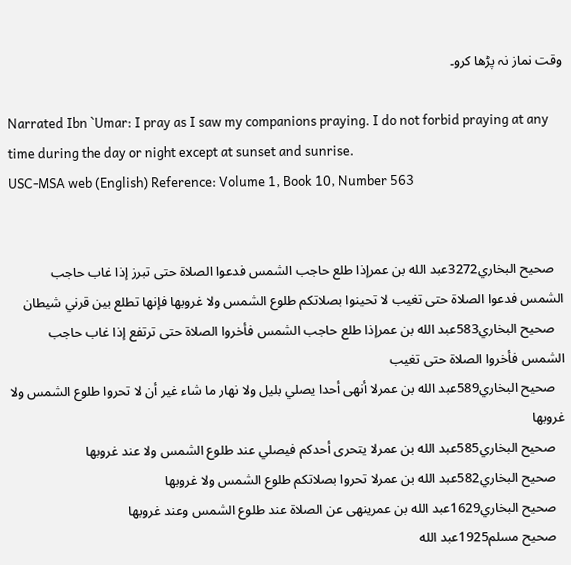وقت نماز نہ پڑھا کرو۔

Narrated Ibn `Umar: I pray as I saw my companions praying. I do not forbid praying at any time during the day or night except at sunset and sunrise.
USC-MSA web (English) Reference: Volume 1, Book 10, Number 563


   صحيح البخاري3272عبد الله بن عمرإذا طلع حاجب الشمس فدعوا الصلاة حتى تبرز إذا غاب حاجب الشمس فدعوا الصلاة حتى تغيب لا تحينوا بصلاتكم طلوع الشمس ولا غروبها فإنها تطلع بين قرني شيطان
   صحيح البخاري583عبد الله بن عمرإذا طلع حاجب الشمس فأخروا الصلاة حتى ترتفع إذا غاب حاجب الشمس فأخروا الصلاة حتى تغيب
   صحيح البخاري589عبد الله بن عمرلا أنهى أحدا يصلي بليل ولا نهار ما شاء غير أن لا تحروا طلوع الشمس ولا غروبها
   صحيح البخاري585عبد الله بن عمرلا يتحرى أحدكم فيصلي عند طلوع الشمس ولا عند غروبها
   صحيح البخاري582عبد الله بن عمرلا تحروا بصلاتكم طلوع الشمس ولا غروبها
   صحيح البخاري1629عبد الله بن عمرينهى عن الصلاة عند طلوع الشمس وعند غروبها
   صحيح مسلم1925عبد الله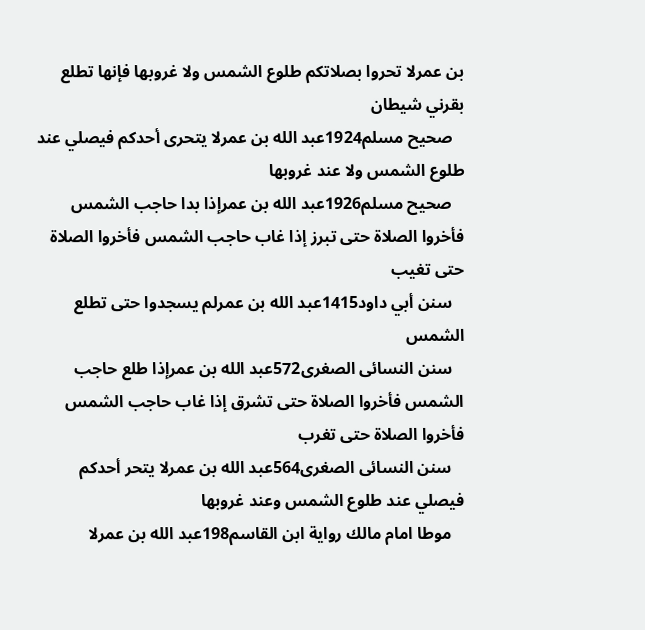بن عمرلا تحروا بصلاتكم طلوع الشمس ولا غروبها فإنها تطلع بقرني شيطان
   صحيح مسلم1924عبد الله بن عمرلا يتحرى أحدكم فيصلي عند طلوع الشمس ولا عند غروبها
   صحيح مسلم1926عبد الله بن عمرإذا بدا حاجب الشمس فأخروا الصلاة حتى تبرز إذا غاب حاجب الشمس فأخروا الصلاة حتى تغيب
   سنن أبي داود1415عبد الله بن عمرلم يسجدوا حتى تطلع الشمس
   سنن النسائى الصغرى572عبد الله بن عمرإذا طلع حاجب الشمس فأخروا الصلاة حتى تشرق إذا غاب حاجب الشمس فأخروا الصلاة حتى تغرب
   سنن النسائى الصغرى564عبد الله بن عمرلا يتحر أحدكم فيصلي عند طلوع الشمس وعند غروبها
   موطا امام مالك رواية ابن القاسم198عبد الله بن عمرلا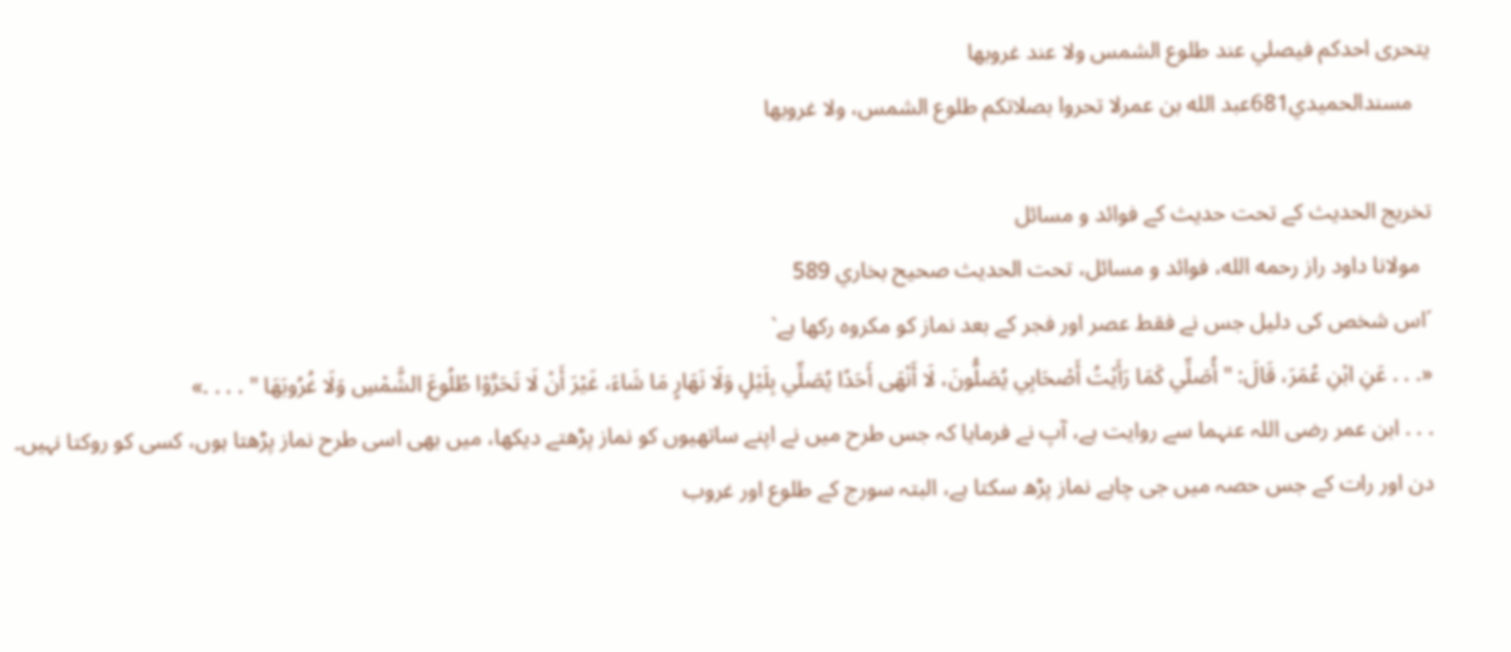يتحرى احدكم فيصلي عند طلوع الشمس ولا عند غروبها
   مسندالحميدي681عبد الله بن عمرلا تحروا بصلاتكم طلوع الشمس، ولا غروبها

تخریج الحدیث کے تحت حدیث کے فوائد و مسائل
  مولانا داود راز رحمه الله، فوائد و مسائل، تحت الحديث صحيح بخاري 589
´اس شخص کی دلیل جس نے فقط عصر اور فجر کے بعد نماز کو مکروہ رکھا ہے`
«. . . عَنِ ابْنِ عُمَرَ، قَالَ: " أُصَلِّي كَمَا رَأَيْتُ أَصْحَابِي يُصَلُّونَ، لَا أَنْهَى أَحَدًا يُصَلِّي بِلَيْلٍ وَلَا نَهَارٍ مَا شَاءَ، غَيْرَ أَنْ لَا تَحَرَّوْا طُلُوعَ الشَّمْسِ وَلَا غُرُوبَهَا " . . . .»
. . . ابن عمر رضی اللہ عنہما سے روایت ہے، آپ نے فرمایا کہ جس طرح میں نے اپنے ساتھیوں کو نماز پڑھتے دیکھا، میں بھی اسی طرح نماز پڑھتا ہوں، کسی کو روکتا نہیں۔ دن اور رات کے جس حصہ میں جی چاہے نماز پڑھ سکتا ہے، البتہ سورج کے طلوع اور غروب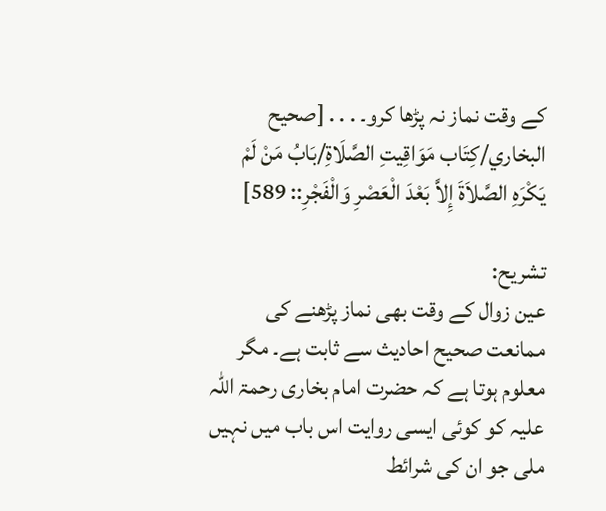کے وقت نماز نہ پڑھا کرو۔ . . . [صحيح البخاري/كِتَاب مَوَاقِيتِ الصَّلَاةِ/بَابُ مَنْ لَمْ يَكْرَهِ الصَّلاَةَ إِلاَّ بَعْدَ الْعَصْرِ وَالْفَجْرِ:: 589]

تشریح:
عین زوال کے وقت بھی نماز پڑھنے کی ممانعت صحیح احادیث سے ثابت ہے۔ مگر معلوم ہوتا ہے کہ حضرت امام بخاری رحمۃ اللہ علیہ کو کوئی ایسی روایت اس باب میں نہیں ملی جو ان کی شرائط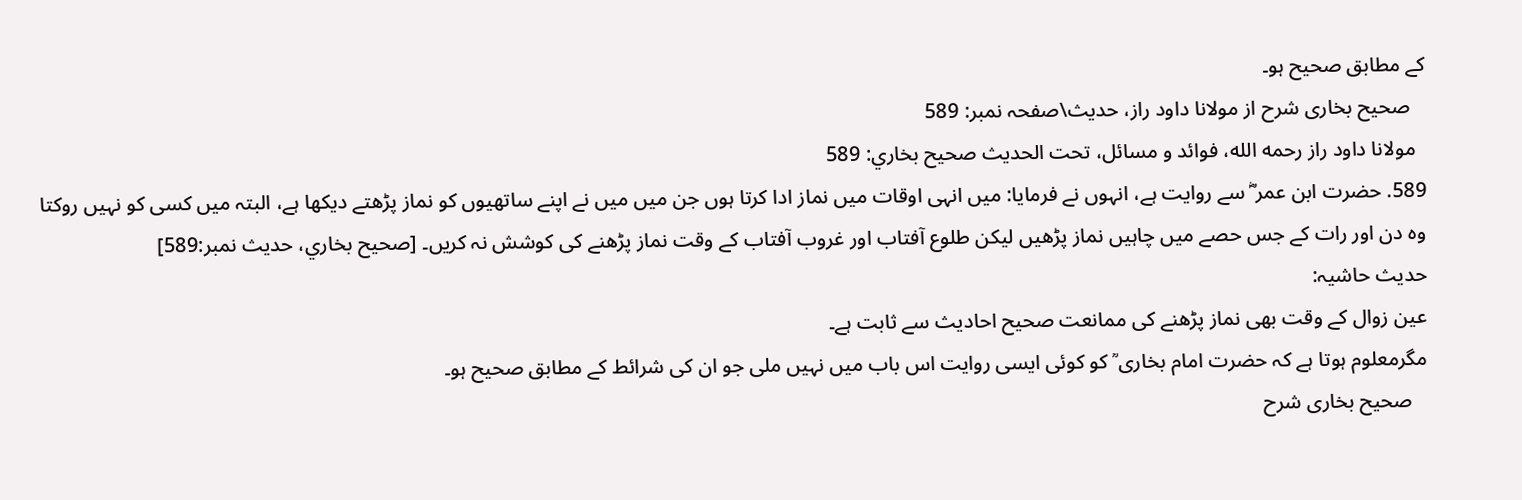کے مطابق صحیح ہو۔
   صحیح بخاری شرح از مولانا داود راز، حدیث\صفحہ نمبر: 589
  مولانا داود راز رحمه الله، فوائد و مسائل، تحت الحديث صحيح بخاري: 589
589. حضرت ابن عمر ؓ سے روایت ہے، انہوں نے فرمایا: میں انہی اوقات میں نماز ادا کرتا ہوں جن میں میں نے اپنے ساتھیوں کو نماز پڑھتے دیکھا ہے، البتہ میں کسی کو نہیں روکتا وہ دن اور رات کے جس حصے میں چاہیں نماز پڑھیں لیکن طلوع آفتاب اور غروب آفتاب کے وقت نماز پڑھنے کی کوشش نہ کریں۔ [صحيح بخاري، حديث نمبر:589]
حدیث حاشیہ:
عین زوال کے وقت بھی نماز پڑھنے کی ممانعت صحیح احادیث سے ثابت ہے۔
مگرمعلوم ہوتا ہے کہ حضرت امام بخاری ؒ کو کوئی ایسی روایت اس باب میں نہیں ملی جو ان کی شرائط کے مطابق صحیح ہو۔
   صحیح بخاری شرح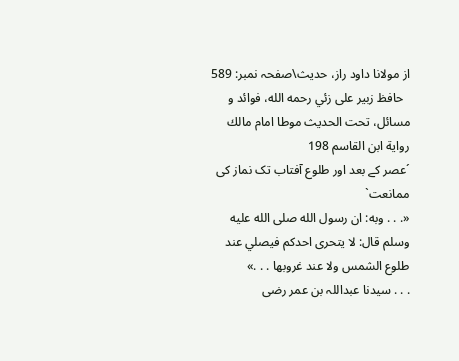از مولانا داود راز، حدیث\صفحہ نمبر: 589
  حافظ زبير على زئي رحمه الله، فوائد و مسائل، تحت الحديث موطا امام مالك رواية ابن القاسم 198
´عصر کے بعد اور طلوع آفتاب تک نماز کی ممانعت`
«. . . وبه: ان رسول الله صلى الله عليه وسلم قال: لا يتحرى احدكم فيصلي عند طلوع الشمس ولا عند غروبها . . .»
. . . سیدنا عبداللہ بن عمر رضی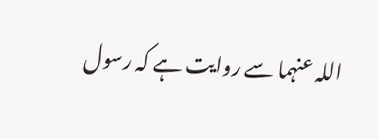اللہ عنہما سے روایت ہے کہ رسول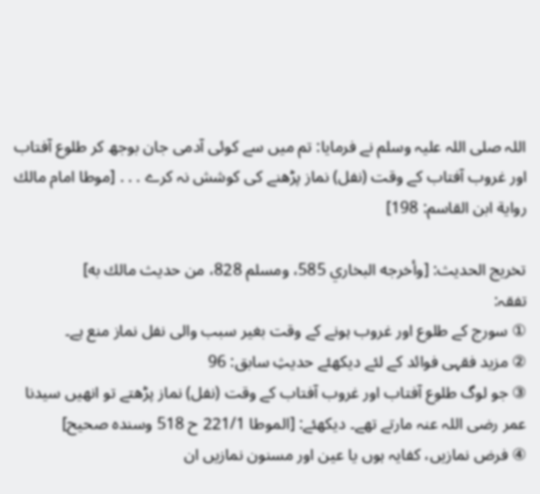اللہ صلی اللہ علیہ وسلم نے فرمایا: تم میں سے کوئی آدمی جان بوجھ کر طلوع آفتاب اور غروب آفتاب کے وقت (نفل) نماز پڑھنے کی کوشش نہ کرے . . . [موطا امام مالك رواية ابن القاسم: 198]

تخریج الحدیث: [وأخرجه البخاري 585، ومسلم 828، من حديث مالك به]
تفقہ:
① سورج کے طلوع اور غروب ہونے کے وقت بغیر سبب والی نفل نماز منع ہے۔
② مزید فقہی فوائد کے لئے دیکھئے حدیثِ سابق: 96
③ جو لوگ طلوع آفتاب اور غروب آفتاب کے وقت (نفل) نماز پڑھتے تو انھیں سیدنا عمر رضی اللہ عنہ مارتے تھے۔ ديكهئے: [الموطا 221/1 ح 518 وسنده صحيح]
④ فرض نمازیں، کفایہ ہوں یا عین اور مسنون نمازیں ان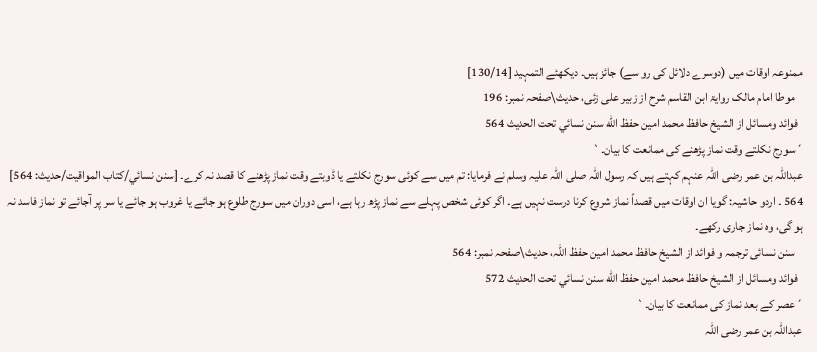ممنوعہ اوقات میں (دوسرے دلائل کی رو سے) جائز ہیں۔ دیکھئے التمہید [130/14]
   موطا امام مالک روایۃ ابن القاسم شرح از زبیر علی زئی، حدیث\صفحہ نمبر: 196
  فوائد ومسائل از الشيخ حافظ محمد امين حفظ الله سنن نسائي تحت الحديث 564
´سورج نکلتے وقت نماز پڑھنے کی ممانعت کا بیان۔`
عبداللہ بن عمر رضی اللہ عنہم کہتے ہیں کہ رسول اللہ صلی اللہ علیہ وسلم نے فرمایا: تم میں سے کوئی سورج نکلتے یا ڈوبتے وقت نماز پڑھنے کا قصد نہ کرے۔ [سنن نسائي/كتاب المواقيت/حدیث: 564]
564 ۔ اردو حاشیہ: گویا ان اوقات میں قصداً نماز شروع کرنا درست نہیں ہے۔ اگر کوئی شخص پہلے سے نماز پڑھ رہا ہے، اسی دوران میں سورج طلوع ہو جائے یا غروب ہو جائے یا سر پر آجائے تو نماز فاسد نہ ہو گی، وہ نماز جاری رکھے۔
   سنن نسائی ترجمہ و فوائد از الشیخ حافظ محمد امین حفظ اللہ، حدیث\صفحہ نمبر: 564
  فوائد ومسائل از الشيخ حافظ محمد امين حفظ الله سنن نسائي تحت الحديث 572
´عصر کے بعد نماز کی ممانعت کا بیان۔`
عبداللہ بن عمر رضی اللہ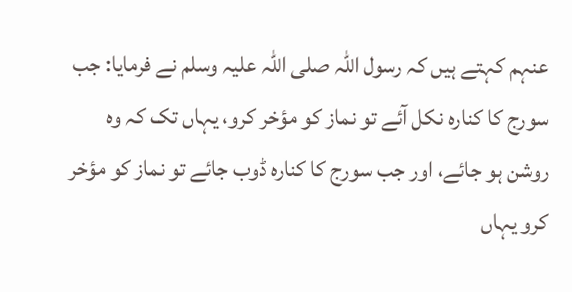عنہم کہتے ہیں کہ رسول اللہ صلی اللہ علیہ وسلم نے فرمایا: جب سورج کا کنارہ نکل آئے تو نماز کو مؤخر کرو، یہاں تک کہ وہ روشن ہو جائے، اور جب سورج کا کنارہ ڈوب جائے تو نماز کو مؤخر کرو یہاں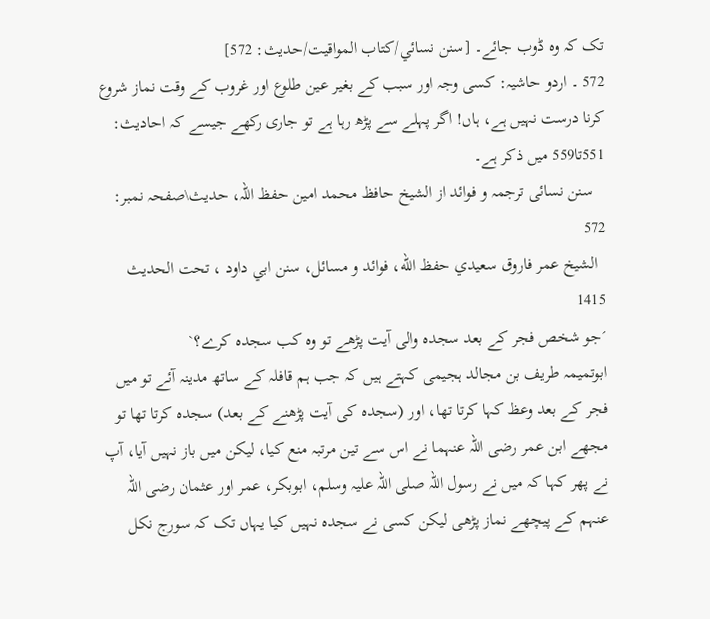تک کہ وہ ڈوب جائے۔ [سنن نسائي/كتاب المواقيت/حدیث: 572]
572 ۔ اردو حاشیہ: کسی وجہ اور سبب کے بغیر عین طلوع اور غروب کے وقت نماز شروع کرنا درست نہیں ہے، ہاں! اگر پہلے سے پڑھ رہا ہے تو جاری رکھے جیسے کہ احادیث: 551تا559 میں ذکر ہے۔
   سنن نسائی ترجمہ و فوائد از الشیخ حافظ محمد امین حفظ اللہ، حدیث\صفحہ نمبر: 572
  الشيخ عمر فاروق سعيدي حفظ الله، فوائد و مسائل، سنن ابي داود ، تحت الحديث 1415
´جو شخص فجر کے بعد سجدہ والی آیت پڑھے تو وہ کب سجدہ کرے؟`
ابوتمیمہ طریف بن مجالد ہجیمی کہتے ہیں کہ جب ہم قافلہ کے ساتھ مدینہ آئے تو میں فجر کے بعد وعظ کہا کرتا تھا، اور (سجدہ کی آیت پڑھنے کے بعد) سجدہ کرتا تھا تو مجھے ابن عمر رضی اللہ عنہما نے اس سے تین مرتبہ منع کیا، لیکن میں باز نہیں آیا، آپ نے پھر کہا کہ میں نے رسول اللہ صلی اللہ علیہ وسلم، ابوبکر، عمر اور عثمان رضی اللہ عنہم کے پیچھے نماز پڑھی لیکن کسی نے سجدہ نہیں کیا یہاں تک کہ سورج نکل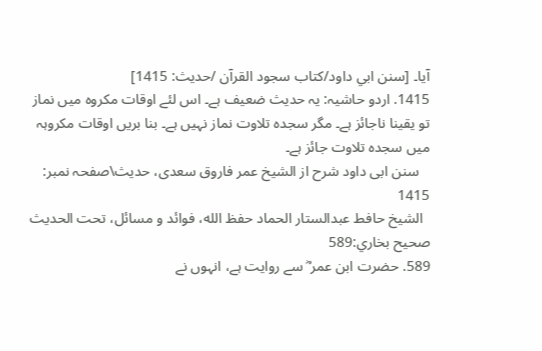آیا۔ [سنن ابي داود/كتاب سجود القرآن /حدیث: 1415]
1415. اردو حاشیہ: یہ حدیث ضعیف ہے۔ اس لئے اوقات مکروہ میں نماز تو یقینا ناجائز ہے۔ مگر سجدہ تلاوت نماز نہیں ہے۔ بنا بریں اوقات مکروہہ میں سجدہ تلاوت جائز ہے۔
   سنن ابی داود شرح از الشیخ عمر فاروق سعدی، حدیث\صفحہ نمبر: 1415
  الشيخ حافط عبدالستار الحماد حفظ الله، فوائد و مسائل، تحت الحديث صحيح بخاري:589
589. حضرت ابن عمر ؓ سے روایت ہے، انہوں نے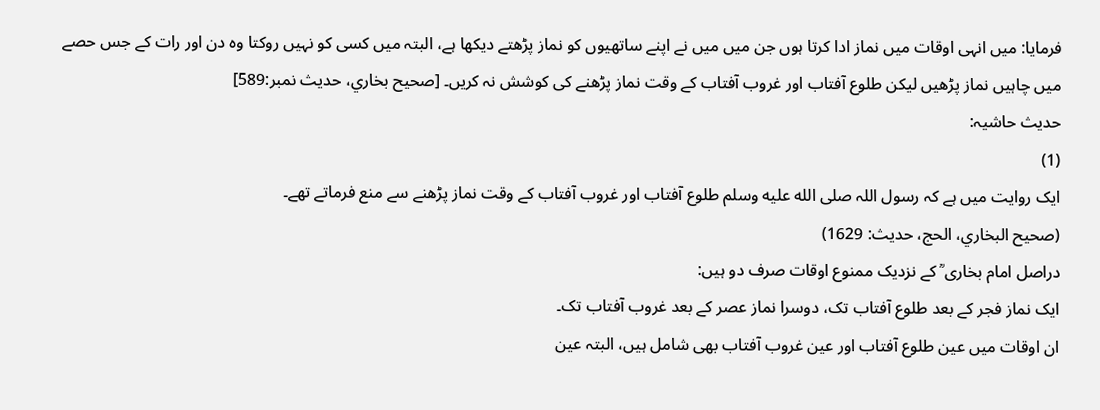فرمایا: میں انہی اوقات میں نماز ادا کرتا ہوں جن میں میں نے اپنے ساتھیوں کو نماز پڑھتے دیکھا ہے، البتہ میں کسی کو نہیں روکتا وہ دن اور رات کے جس حصے میں چاہیں نماز پڑھیں لیکن طلوع آفتاب اور غروب آفتاب کے وقت نماز پڑھنے کی کوشش نہ کریں۔ [صحيح بخاري، حديث نمبر:589]
حدیث حاشیہ:
(1)
ایک روایت میں ہے کہ رسول اللہ صلى الله عليه وسلم طلوع آفتاب اور غروب آفتاب کے وقت نماز پڑھنے سے منع فرماتے تھے۔
(صحیح البخاري، الحج، حدیث: 1629)
دراصل امام بخاری ؒ کے نزدیک ممنوع اوقات صرف دو ہیں:
ایک نماز فجر کے بعد طلوع آفتاب تک، دوسرا نماز عصر کے بعد غروب آفتاب تک۔
ان اوقات میں عین طلوع آفتاب اور عین غروب آفتاب بھی شامل ہیں، البتہ عین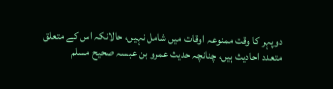دوپہر کا وقت ممنوعہ اوقات میں شامل نہیں، حالانکہ اس کے متعلق متعدد احادیث ہیں، چنانچہ حدیث عمرو بن عبسہ صحیح مسلم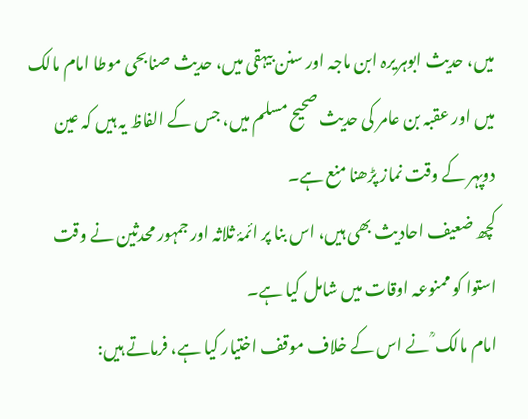میں، حدیث ابوہریرہ ابن ماجہ اور سنن بیہقی میں، حدیث صنابحی موطا امام مالک میں اور عقبہ بن عامر کی حدیث صحیح مسلم میں، جس کے الفاظ یہ ہیں کہ عین دوپہر کے وقت نماز پڑھنا منع ہے۔
کچھ ضعیف احادیث بھی ہیں، اس بنا پر ائمۂ ثلاثہ اور جمہور محدثین نے وقت استوا کو ممنوعہ اوقات میں شامل کیا ہے۔
امام مالک ؒ نے اس کے خلاف موقف اختیار کیا ہے، فرماتے ہیں: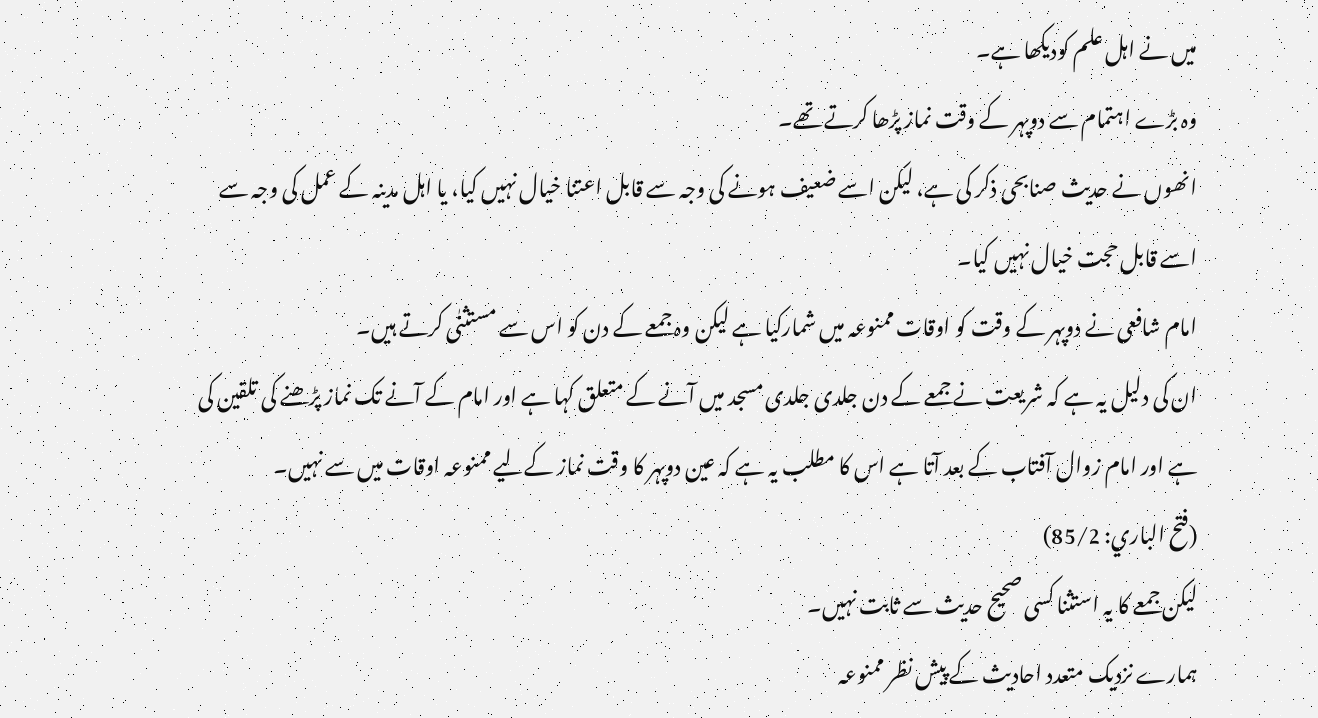میں نے اہل علم کودیکھا ہے۔
وہ بڑے اہتمام سے دوپہر کے وقت نماز پڑھا کرتے تھے۔
انھوں نے حدیث صنابحی ذکر کی ہے، لیکن اسے ضعیف ہونے کی وجہ سے قابل اعتنا خیال نہیں کیا، یا اہل مدینہ کے عمل کی وجہ سے اسے قابل حجت خیال نہیں کیا۔
امام شافعی نے دوپہر کے وقت کو اوقات ممنوعہ میں شمارکیا ہے لیکن وہ جمعے کے دن کو اس سے مستثنٰی کرتے ہیں۔
ان کی دلیل یہ ہے کہ شریعت نے جمعے کے دن جلدی جلدی مسجد میں آنے کے متعلق کہا ہے اور امام کے آنے تک نماز پڑھنے کی تلقین کی ہے اور امام زوال آفتاب کے بعد آتا ہے اس کا مطلب یہ ہے کہ عین دوپہر کا وقت نماز کےلیے ممنوعہ اوقات میں سے نہیں۔
(فتح الباري: 85/2)
لیکن جمعے کا یہ استثنا کسی صحیح حدیث سے ثابت نہیں۔
ہمارے نزدیک متعدد احادیث کے پیش نظر ممنوعہ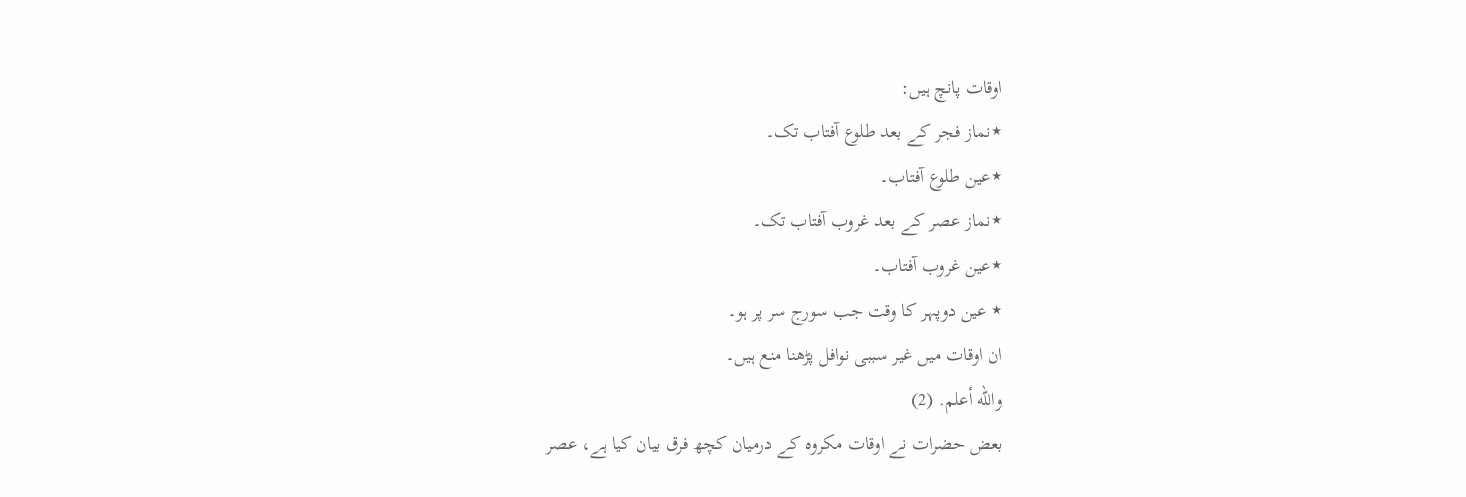اوقات پانچ ہیں:
٭نماز فجر کے بعد طلوع آفتاب تک۔
٭عین طلوع آفتاب۔
٭نماز عصر کے بعد غروب آفتاب تک۔
٭عین غروب آفتاب۔
٭ عین دوپہر کا وقت جب سورج سر پر ہو۔
ان اوقات میں غیر سببی نوافل پڑھنا منع ہیں۔
والله أعلم. (2)
بعض حضرات نے اوقات مکروہ کے درمیان کچھ فرق بیان کیا ہے، عصر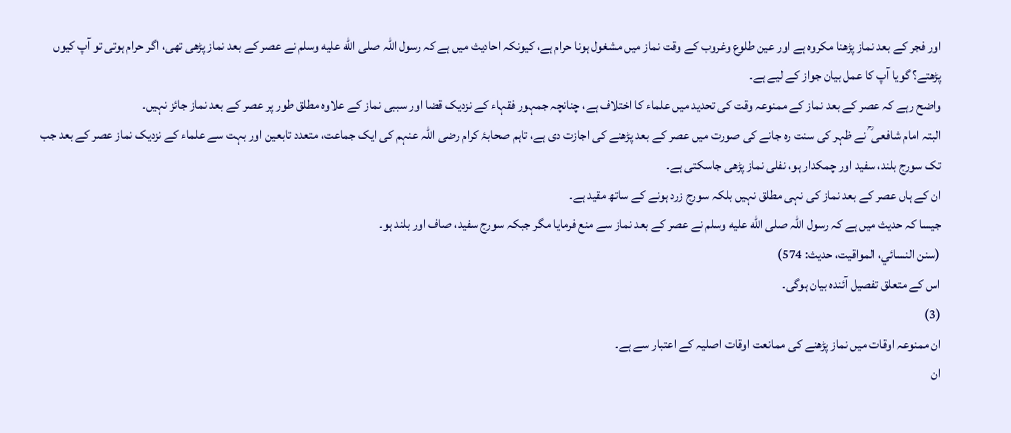اور فجر کے بعد نماز پڑھنا مکروہ ہے اور عین طلوع وغروب کے وقت نماز میں مشغول ہونا حرام ہے، کیونکہ احادیث میں ہے کہ رسول اللہ صلى الله عليه وسلم نے عصر کے بعد نماز پڑھی تھی، اگر حرام ہوتی تو آپ کیوں پڑھتے؟ گویا آپ کا عمل بیان جواز کے لیے ہے۔
واضح رہے کہ عصر کے بعد نماز کے ممنوعہ وقت کی تحدید میں علماء کا اختلاف ہے، چنانچہ جمہور فقہاء کے نزدیک قضا اور سببی نماز کے علاوہ مطلق طور پر عصر کے بعد نماز جائز نہیں۔
البتہ امام شافعی ؒ نے ظہر کی سنت رہ جانے کی صورت میں عصر کے بعد پڑھنے کی اجازت دی ہے، تاہم صحابۂ کرام رضی اللہ عنہم کی ایک جماعت، متعدد تابعین اور بہت سے علماء کے نزدیک نماز عصر کے بعد جب تک سورج بلند، سفید اور چمکدار ہو، نفلی نماز پڑھی جاسکتی ہے۔
ان کے ہاں عصر کے بعد نماز کی نہی مطلق نہیں بلکہ سورج زرد ہونے کے ساتھ مقید ہے۔
جیسا کہ حدیث میں ہے کہ رسول اللہ صلى الله عليه وسلم نے عصر کے بعد نماز سے منع فرمایا مگر جبکہ سورج سفید، صاف اور بلند ہو۔
(سنن النسائي، المواقیت، حدیث: 574)
اس کے متعلق تفصیل آئندہ بیان ہوگی۔
(3)
ان ممنوعہ اوقات میں نماز پڑھنے کی ممانعت اوقات اصلیہ کے اعتبار سے ہے۔
ان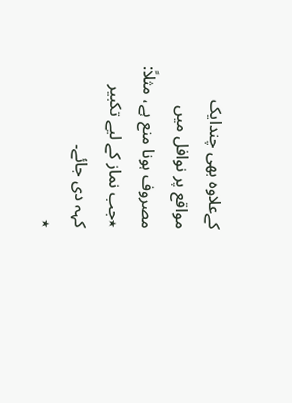کےعلاوہ بھی چندایک مواقع پر نوافل میں مصروف ہونا منع ہے، مثلاً:
٭جب نماز کے لیے تکبیر کہہ دی جائے۔
٭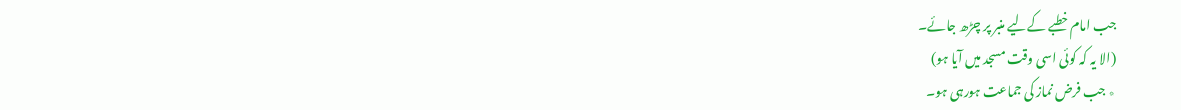جب امام خطبے کےلیے منبر پر چڑھ جائے۔
(الا یہ کہ کوئی اسی وقت مسجد میں آیا ہو)
٭ جب فرض نماز کی جماعت ہورہی ہو۔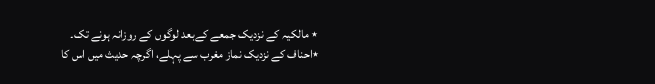٭ مالکیہ کے نزدیک جمعے کےبعد لوگوں کے روزانہ ہونے تک۔
٭احناف کے نزدیک نماز مغرب سے پہلے، اگرچہ حدیث میں اس کا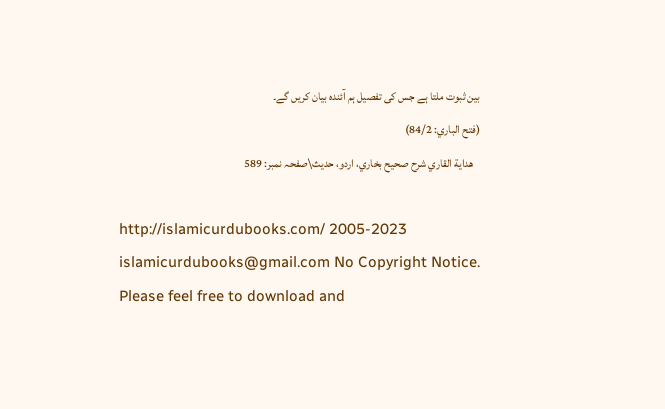بین ثبوت ملتا ہے جس کی تفصیل ہم آئندہ بیان کریں گے۔
(فتح الباري: 84/2)
   هداية القاري شرح صحيح بخاري، اردو، حدیث\صفحہ نمبر: 589

http://islamicurdubooks.com/ 2005-2023 islamicurdubooks@gmail.com No Copyright Notice.
Please feel free to download and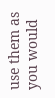use them as you would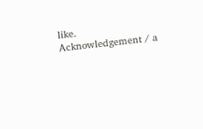like.
Acknowledgement / a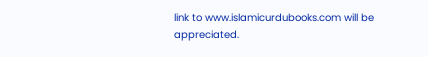link to www.islamicurdubooks.com will be appreciated.